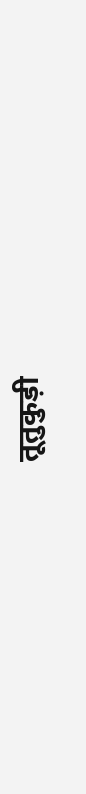तूतुकुड़ी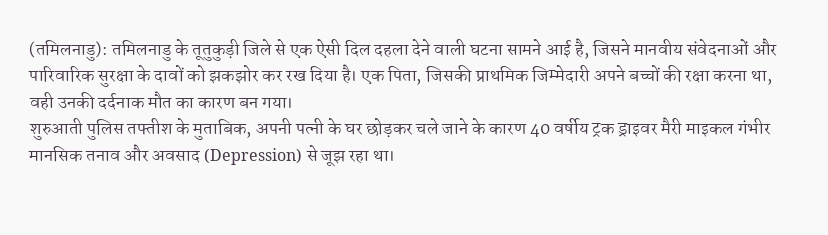(तमिलनाडु): तमिलनाडु के तूतुकुड़ी जिले से एक ऐसी दिल दहला देने वाली घटना सामने आई है, जिसने मानवीय संवेदनाओं और पारिवारिक सुरक्षा के दावों को झकझोर कर रख दिया है। एक पिता, जिसकी प्राथमिक जिम्मेदारी अपने बच्चों की रक्षा करना था, वही उनकी दर्दनाक मौत का कारण बन गया।
शुरुआती पुलिस तफ्तीश के मुताबिक, अपनी पत्नी के घर छोड़कर चले जाने के कारण 40 वर्षीय ट्रक ड्राइवर मैरी माइकल गंभीर मानसिक तनाव और अवसाद (Depression) से जूझ रहा था।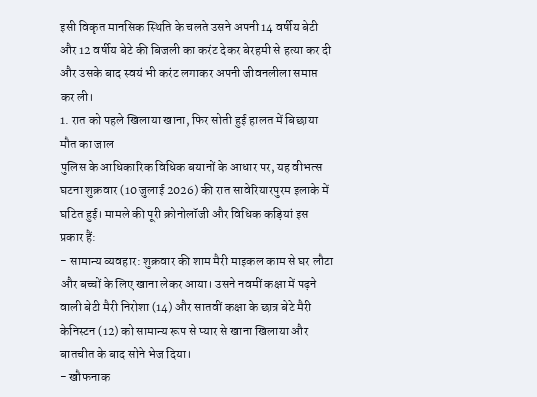इसी विकृत मानसिक स्थिति के चलते उसने अपनी 14 वर्षीय बेटी और 12 वर्षीय बेटे की बिजली का करंट देकर बेरहमी से हत्या कर दी और उसके बाद स्वयं भी करंट लगाकर अपनी जीवनलीला समाप्त कर ली।
1. रात को पहले खिलाया खाना, फिर सोती हुई हालत में बिछाया मौत का जाल
पुलिस के आधिकारिक विधिक बयानों के आधार पर, यह वीभत्स घटना शुक्रवार (10 जुलाई 2026) की रात सावेरियारपुरम इलाके में घटित हुई। मामले की पूरी क्रोनोलॉजी और विधिक कड़ियां इस प्रकार हैं:
- सामान्य व्यवहार: शुक्रवार की शाम मैरी माइकल काम से घर लौटा और बच्चों के लिए खाना लेकर आया। उसने नवमीं कक्षा में पढ़ने वाली बेटी मैरी निरोशा (14) और सातवीं कक्षा के छात्र बेटे मैरी केनिस्टन (12) को सामान्य रूप से प्यार से खाना खिलाया और बातचीत के बाद सोने भेज दिया।
- खौफनाक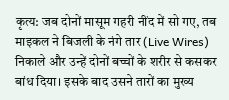कृत्य: जब दोनों मासूम गहरी नींद में सो गए, तब माइकल ने बिजली के नंगे तार (Live Wires) निकाले और उन्हें दोनों बच्चों के शरीर से कसकर बांध दिया। इसके बाद उसने तारों का मुख्य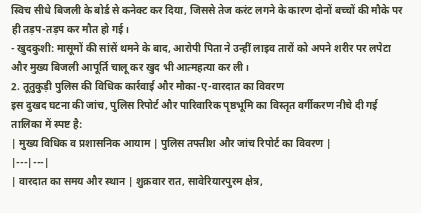स्विच सीधे बिजली के बोर्ड से कनेक्ट कर दिया, जिससे तेज करंट लगने के कारण दोनों बच्चों की मौके पर ही तड़प-तड़प कर मौत हो गई।
- खुदकुशी: मासूमों की सांसें थमने के बाद, आरोपी पिता ने उन्हीं लाइव तारों को अपने शरीर पर लपेटा और मुख्य बिजली आपूर्ति चालू कर खुद भी आत्महत्या कर ली।
2. तूतुकुड़ी पुलिस की विधिक कार्रवाई और मौका-ए-वारदात का विवरण
इस दुखद घटना की जांच, पुलिस रिपोर्ट और पारिवारिक पृष्ठभूमि का विस्तृत वर्गीकरण नीचे दी गई तालिका में स्पष्ट है:
| मुख्य विधिक व प्रशासनिक आयाम | पुलिस तफ्तीश और जांच रिपोर्ट का विवरण |
|---|---|
| वारदात का समय और स्थान | शुक्रवार रात, सावेरियारपुरम क्षेत्र,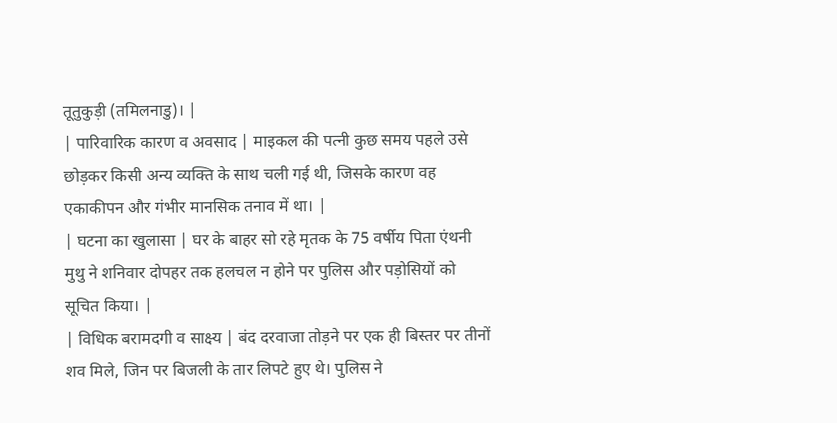तूतुकुड़ी (तमिलनाडु)। |
| पारिवारिक कारण व अवसाद | माइकल की पत्नी कुछ समय पहले उसे छोड़कर किसी अन्य व्यक्ति के साथ चली गई थी, जिसके कारण वह एकाकीपन और गंभीर मानसिक तनाव में था। |
| घटना का खुलासा | घर के बाहर सो रहे मृतक के 75 वर्षीय पिता एंथनी मुथु ने शनिवार दोपहर तक हलचल न होने पर पुलिस और पड़ोसियों को सूचित किया। |
| विधिक बरामदगी व साक्ष्य | बंद दरवाजा तोड़ने पर एक ही बिस्तर पर तीनों शव मिले, जिन पर बिजली के तार लिपटे हुए थे। पुलिस ने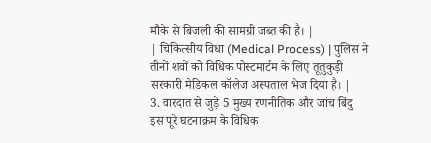मौके से बिजली की सामग्री जब्त की है। |
| चिकित्सीय विधा (Medical Process) | पुलिस ने तीनों शवों को विधिक पोस्टमार्टम के लिए तूतुकुड़ी सरकारी मेडिकल कॉलेज अस्पताल भेज दिया है। |
3. वारदात से जुड़े 5 मुख्य रणनीतिक और जांच बिंदु
इस पूरे घटनाक्रम के विधिक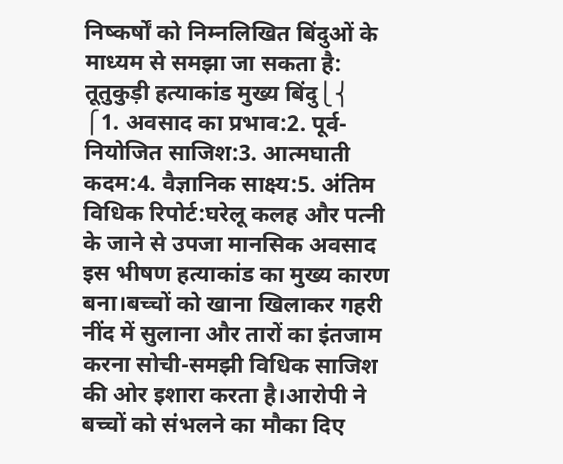निष्कर्षों को निम्नलिखित बिंदुओं के माध्यम से समझा जा सकता है:
तूतुकुड़ी हत्याकांड मुख्य बिंदु⎩⎨
⎧1. अवसाद का प्रभाव:2. पूर्व-नियोजित साजिश:3. आत्मघाती कदम:4. वैज्ञानिक साक्ष्य:5. अंतिम विधिक रिपोर्ट:घरेलू कलह और पत्नी के जाने से उपजा मानसिक अवसाद इस भीषण हत्याकांड का मुख्य कारण बना।बच्चों को खाना खिलाकर गहरी नींद में सुलाना और तारों का इंतजाम करना सोची-समझी विधिक साजिश की ओर इशारा करता है।आरोपी ने बच्चों को संभलने का मौका दिए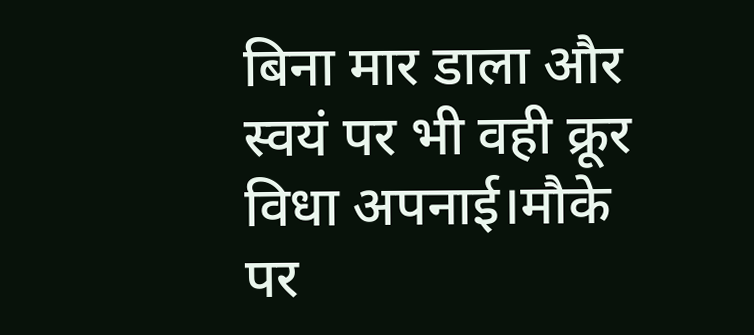बिना मार डाला और स्वयं पर भी वही क्रूर विधा अपनाई।मौके पर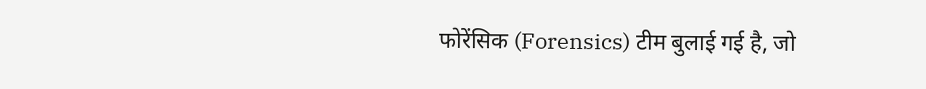फोरेंसिक (Forensics) टीम बुलाई गई है, जो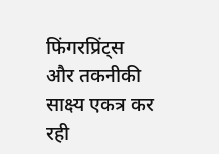फिंगरप्रिंट्स और तकनीकी साक्ष्य एकत्र कर रही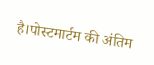है।पोस्टमार्टम की अंतिम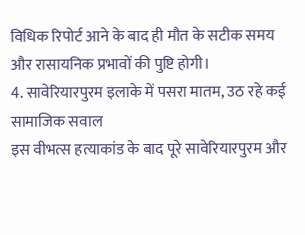विधिक रिपोर्ट आने के बाद ही मौत के सटीक समय और रासायनिक प्रभावों की पुष्टि होगी।
4. सावेरियारपुरम इलाके में पसरा मातम, उठ रहे कई सामाजिक सवाल
इस वीभत्स हत्याकांड के बाद पूरे सावेरियारपुरम और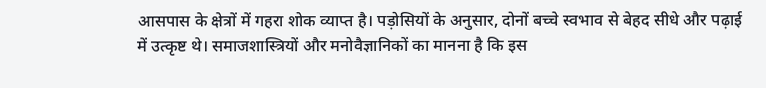आसपास के क्षेत्रों में गहरा शोक व्याप्त है। पड़ोसियों के अनुसार, दोनों बच्चे स्वभाव से बेहद सीधे और पढ़ाई में उत्कृष्ट थे। समाजशास्त्रियों और मनोवैज्ञानिकों का मानना है कि इस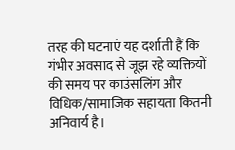तरह की घटनाएं यह दर्शाती हैं कि गंभीर अवसाद से जूझ रहे व्यक्तियों की समय पर काउंसलिंग और विधिक/सामाजिक सहायता कितनी अनिवार्य है।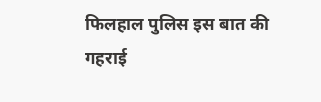फिलहाल पुलिस इस बात की गहराई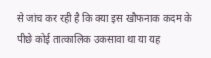से जांच कर रही है कि क्या इस खौफनाक कदम के पीछे कोई तात्कालिक उकसावा था या यह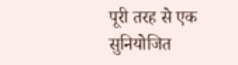पूरी तरह से एक सुनियोजित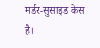मर्डर-सुसाइड केस है।